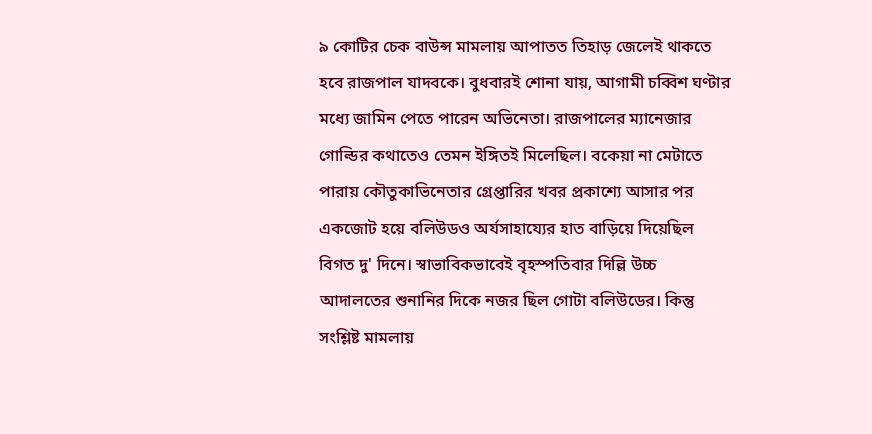৯ কোটির চেক বাউন্স মামলায় আপাতত তিহাড় জেলেই থাকতে হবে রাজপাল যাদবকে। বুধবারই শোনা যায়, আগামী চব্বিশ ঘণ্টার মধ্যে জামিন পেতে পারেন অভিনেতা। রাজপালের ম্যানেজার গোল্ডির কথাতেও তেমন ইঙ্গিতই মিলেছিল। বকেয়া না মেটাতে পারায় কৌতুকাভিনেতার গ্রেপ্তারির খবর প্রকাশ্যে আসার পর একজোট হয়ে বলিউডও অর্যসাহায্যের হাত বাড়িয়ে দিয়েছিল বিগত দু' দিনে। স্বাভাবিকভাবেই বৃহস্পতিবার দিল্লি উচ্চ আদালতের শুনানির দিকে নজর ছিল গোটা বলিউডের। কিন্তু সংশ্লিষ্ট মামলায়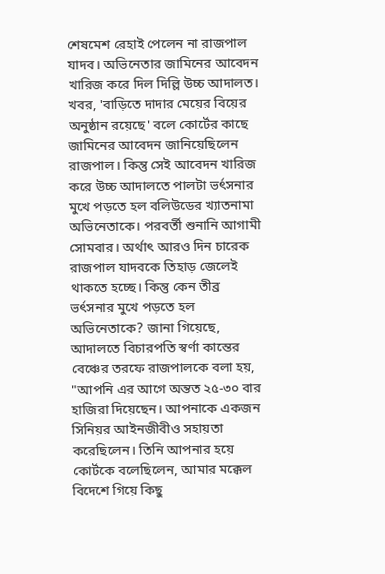শেষমেশ রেহাই পেলেন না রাজপাল যাদব। অভিনেতার জামিনের আবেদন খারিজ করে দিল দিল্লি উচ্চ আদালত।
খবর, 'বাড়িতে দাদার মেয়ের বিয়ের অনুষ্ঠান রয়েছে' বলে কোর্টের কাছে জামিনের আবেদন জানিয়েছিলেন রাজপাল। কিন্তু সেই আবেদন খারিজ করে উচ্চ আদালতে পালটা ভর্ৎসনার মুখে পড়তে হল বলিউডের খ্যাতনামা অভিনেতাকে। পরবর্তী শুনানি আগামী সোমবার। অর্থাৎ আরও দিন চারেক রাজপাল যাদবকে তিহাড় জেলেই থাকতে হচ্ছে। কিন্তু কেন তীব্র ভর্ৎসনার মুখে পড়তে হল অভিনেতাকে? জানা গিয়েছে, আদালতে বিচারপতি স্বর্ণা কান্তের বেঞ্চের তরফে রাজপালকে বলা হয়, "আপনি এর আগে অন্তত ২৫-৩০ বার হাজিরা দিয়েছেন। আপনাকে একজন সিনিয়র আইনজীবীও সহায়তা করেছিলেন। তিনি আপনার হয়ে কোর্টকে বলেছিলেন, আমার মক্কেল বিদেশে গিয়ে কিছু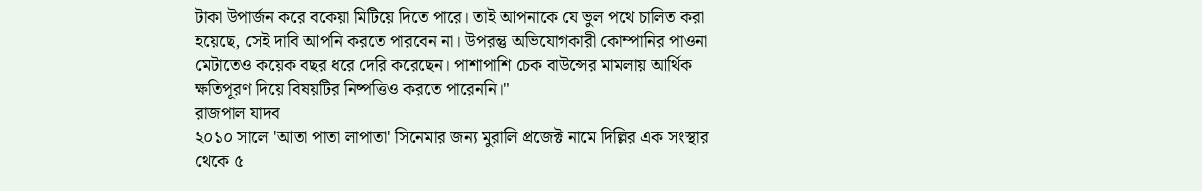টাকা উপার্জন করে বকেয়া মিটিয়ে দিতে পারে। তাই আপনাকে যে ভুল পথে চালিত করা হয়েছে, সেই দাবি আপনি করতে পারবেন না। উপরন্তু অভিযোগকারী কোম্পানির পাওনা মেটাতেও কয়েক বছর ধরে দেরি করেছেন। পাশাপাশি চেক বাউন্সের মামলায় আর্থিক ক্ষতিপূরণ দিয়ে বিষয়টির নিষ্পত্তিও করতে পারেননি।"
রাজপাল যাদব
২০১০ সালে 'আতা পাতা লাপাতা' সিনেমার জন্য মুরালি প্রজেক্ট নামে দিল্লির এক সংস্থার থেকে ৫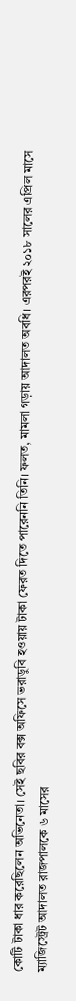কোটি টাকা ধার করেছিলেন অভিনেতা। সেই ছবির বক্স অফিসে ভরাডুবি হওয়ায় টাকা ফেরত দিতে পারেননি তিনি। ফলত, মামলা গড়ায় আদালত অবধি। এরপরই ২০১৮ সালের এপ্রিল মাসে ম্যাজিস্ট্রেট আদালত রাজপালকে ৬ মাসের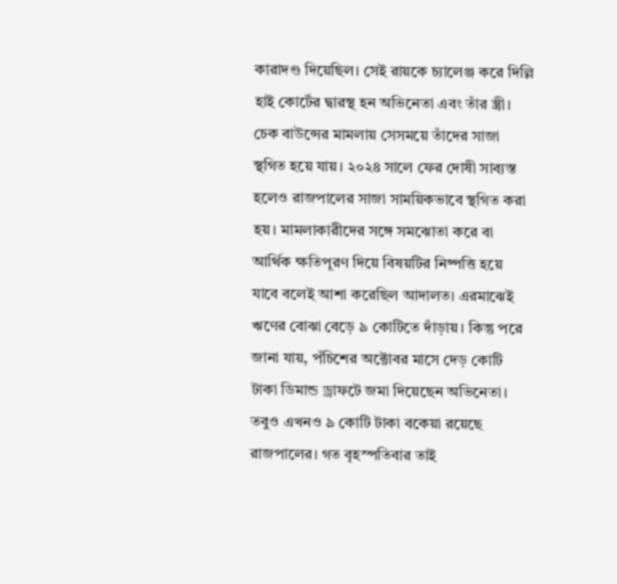কারাদণ্ড দিয়েছিল। সেই রায়কে চ্যালেঞ্জ করে দিল্লি হাই কোর্টের দ্বারস্থ হন অভিনেতা এবং তাঁর স্ত্রী। চেক বাউন্সের মামলায় সেসময়ে তাঁদের সাজা স্থগিত হয়ে যায়। ২০২৪ সালে ফের দোষী সাব্যস্ত হলেও রাজপালের সাজা সাময়িকভাবে স্থগিত করা হয়। মামলাকারীদের সঙ্গে সমঝোতা করে বা আর্থিক ক্ষতিপূরণ দিয়ে বিষয়টির নিষ্পত্তি হয়ে যাবে বলেই আশা করেছিল আদালত। এরমাঝেই ঋণের বোঝা বেড়ে ৯ কোটিতে দাঁড়ায়। কিন্তু পরে জানা যায়, পঁচিশের অক্টোবর মাসে দেড় কোটি টাকা ডিমান্ড ড্রাফটে জমা দিয়েছেন অভিনেতা। তবুও এখনও ৯ কোটি টাকা বকেয়া রয়েছে রাজপালের। গত বৃহস্পতিবার তাই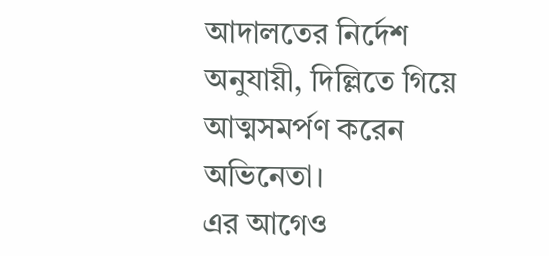আদালতের নির্দেশ অনুযায়ী, দিল্লিতে গিয়ে আত্মসমর্পণ করেন অভিনেতা।
এর আগেও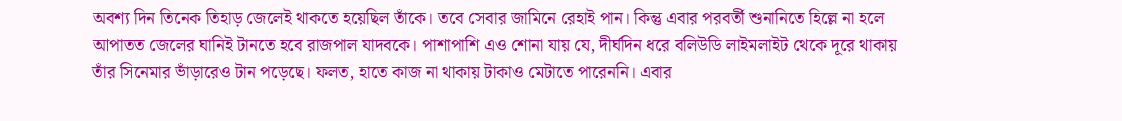অবশ্য দিন তিনেক তিহাড় জেলেই থাকতে হয়েছিল তাঁকে। তবে সেবার জামিনে রেহাই পান। কিন্তু এবার পরবর্তী শুনানিতে হিল্লে না হলে আপাতত জেলের ঘানিই টানতে হবে রাজপাল যাদবকে। পাশাপাশি এও শোনা যায় যে, দীর্ঘদিন ধরে বলিউডি লাইমলাইট থেকে দূরে থাকায় তাঁর সিনেমার ভাঁড়ারেও টান পড়েছে। ফলত, হাতে কাজ না থাকায় টাকাও মেটাতে পারেননি। এবার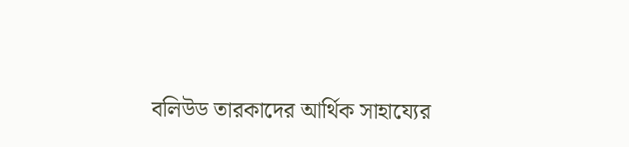বলিউড তারকাদের আর্থিক সাহায্যের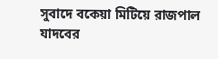সুবাদে বকেয়া মিটিয়ে রাজপাল যাদবের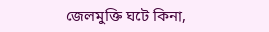জেলমুক্তি ঘটে কিনা,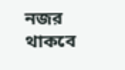নজর থাকবে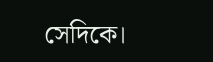সেদিকে।